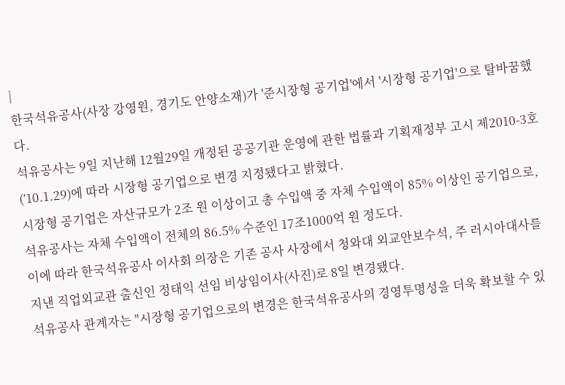|
한국석유공사(사장 강영원, 경기도 안양소재)가 '준시장형 공기업'에서 '시장형 공기업'으로 탈바꿈했다.
석유공사는 9일 지난해 12월29일 개정된 공공기관 운영에 관한 법률과 기획재정부 고시 제2010-3호(’10.1.29)에 따라 시장형 공기업으로 변경 지정됐다고 밝혔다.
시장형 공기업은 자산규모가 2조 원 이상이고 총 수입액 중 자체 수입액이 85% 이상인 공기업으로, 석유공사는 자체 수입액이 전체의 86.5% 수준인 17조1000억 원 정도다.
이에 따라 한국석유공사 이사회 의장은 기존 공사 사장에서 청와대 외교안보수석, 주 러시아대사를 지낸 직업외교관 출신인 정태익 선임 비상임이사(사진)로 8일 변경됐다.
석유공사 관계자는 "시장형 공기업으로의 변경은 한국석유공사의 경영투명성을 더욱 확보할 수 있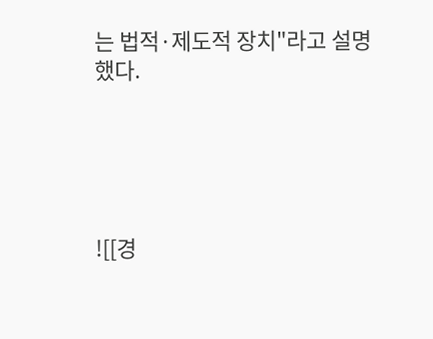는 법적·제도적 장치"라고 설명했다.





![[경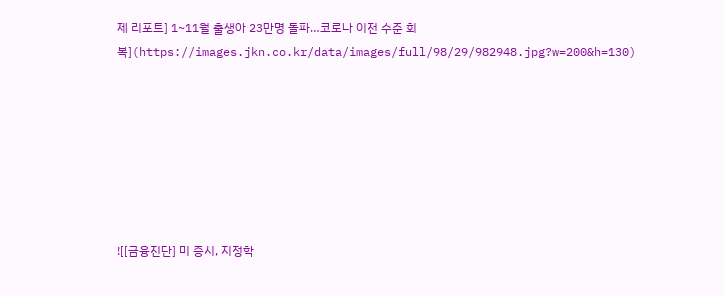제 리포트] 1~11월 출생아 23만명 돌파…코로나 이전 수준 회복](https://images.jkn.co.kr/data/images/full/98/29/982948.jpg?w=200&h=130)







![[금융진단] 미 증시, 지정학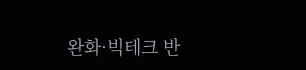완화·빅테크 반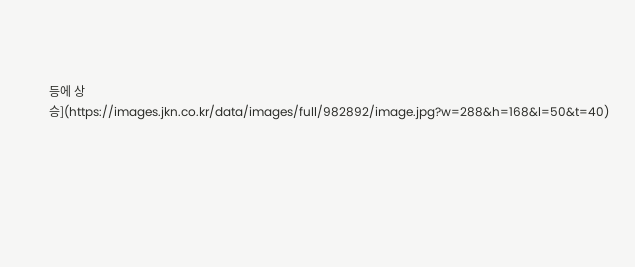등에 상승](https://images.jkn.co.kr/data/images/full/982892/image.jpg?w=288&h=168&l=50&t=40)